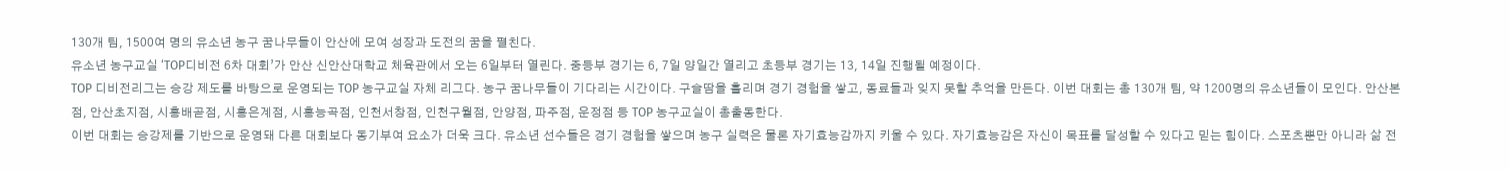130개 팀, 1500여 명의 유소년 농구 꿈나무들이 안산에 모여 성장과 도전의 꿈을 펼친다.
유소년 농구교실 ‘TOP디비전 6차 대회’가 안산 신안산대학교 체육관에서 오는 6일부터 열린다. 중등부 경기는 6, 7일 양일간 열리고 초등부 경기는 13, 14일 진행될 예정이다.
TOP 디비전리그는 승강 제도를 바탕으로 운영되는 TOP 농구교실 자체 리그다. 농구 꿈나무들이 기다리는 시간이다. 구슬땀을 흘리며 경기 경험을 쌓고, 동료들과 잊지 못할 추억을 만든다. 이번 대회는 총 130개 팀, 약 1200명의 유소년들이 모인다. 안산본점, 안산초지점, 시흥배곧점, 시흥은계점, 시흥능곡점, 인천서창점, 인천구월점, 안양점, 파주점, 운정점 등 TOP 농구교실이 총출동한다.
이번 대회는 승강제를 기반으로 운영돼 다른 대회보다 동기부여 요소가 더욱 크다. 유소년 선수들은 경기 경험을 쌓으며 농구 실력은 물론 자기효능감까지 키울 수 있다. 자기효능감은 자신이 목표를 달성할 수 있다고 믿는 힘이다. 스포츠뿐만 아니라 삶 전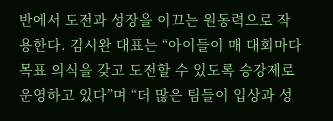반에서 도전과 성장을 이끄는 원동력으로 작용한다. 김시완 대표는 “아이들이 매 대회마다 목표 의식을 갖고 도전할 수 있도록 승강제로 운영하고 있다”며 “더 많은 팀들이 입상과 성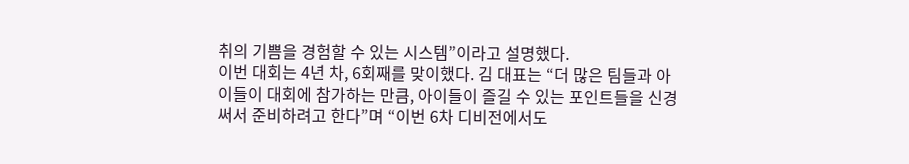취의 기쁨을 경험할 수 있는 시스템”이라고 설명했다.
이번 대회는 4년 차, 6회째를 맞이했다. 김 대표는 “더 많은 팀들과 아이들이 대회에 참가하는 만큼, 아이들이 즐길 수 있는 포인트들을 신경 써서 준비하려고 한다”며 “이번 6차 디비전에서도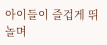아이들이 즐겁게 뛰놀며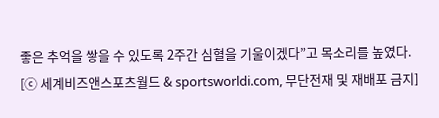좋은 추억을 쌓을 수 있도록 2주간 심혈을 기울이겠다”고 목소리를 높였다.
[ⓒ 세계비즈앤스포츠월드 & sportsworldi.com, 무단전재 및 재배포 금지]